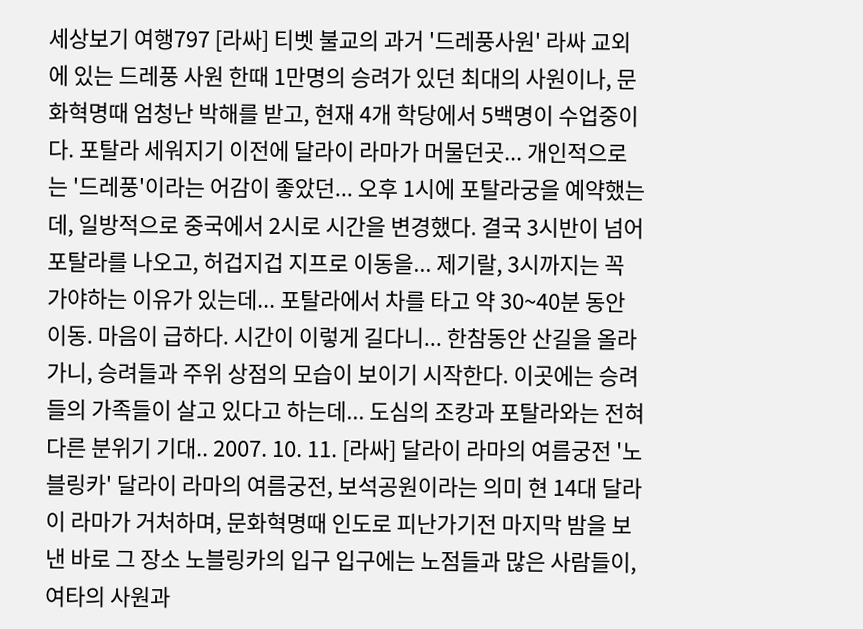세상보기 여행797 [라싸] 티벳 불교의 과거 '드레풍사원' 라싸 교외에 있는 드레풍 사원 한때 1만명의 승려가 있던 최대의 사원이나, 문화혁명때 엄청난 박해를 받고, 현재 4개 학당에서 5백명이 수업중이다. 포탈라 세워지기 이전에 달라이 라마가 머물던곳... 개인적으로는 '드레풍'이라는 어감이 좋았던... 오후 1시에 포탈라궁을 예약했는데, 일방적으로 중국에서 2시로 시간을 변경했다. 결국 3시반이 넘어 포탈라를 나오고, 허겁지겁 지프로 이동을... 제기랄, 3시까지는 꼭 가야하는 이유가 있는데... 포탈라에서 차를 타고 약 30~40분 동안 이동. 마음이 급하다. 시간이 이렇게 길다니... 한참동안 산길을 올라가니, 승려들과 주위 상점의 모습이 보이기 시작한다. 이곳에는 승려들의 가족들이 살고 있다고 하는데... 도심의 조캉과 포탈라와는 전혀 다른 분위기 기대.. 2007. 10. 11. [라싸] 달라이 라마의 여름궁전 '노블링카' 달라이 라마의 여름궁전, 보석공원이라는 의미 현 14대 달라이 라마가 거처하며, 문화혁명때 인도로 피난가기전 마지막 밤을 보낸 바로 그 장소 노블링카의 입구 입구에는 노점들과 많은 사람들이, 여타의 사원과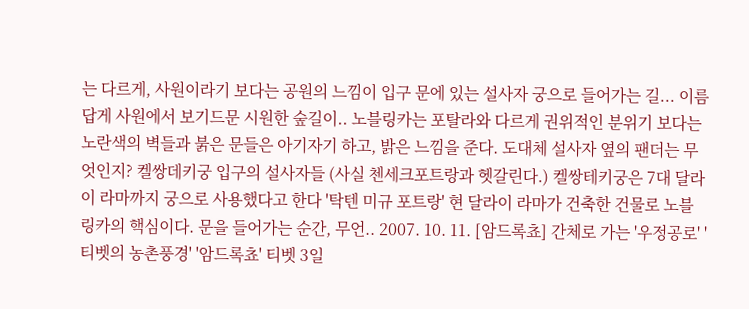는 다르게, 사원이라기 보다는 공원의 느낌이 입구 문에 있는 설사자 궁으로 들어가는 길... 이름답게 사원에서 보기드문 시원한 숲길이.. 노블링카는 포탈라와 다르게 권위적인 분위기 보다는 노란색의 벽들과 붉은 문들은 아기자기 하고, 밝은 느낌을 준다. 도대체 설사자 옆의 팬더는 무엇인지? 켈쌍데키궁 입구의 설사자들 (사실 첸세크포트랑과 헷갈린다.) 켈쌍테키궁은 7대 달라이 라마까지 궁으로 사용했다고 한다 '탁텐 미규 포트랑' 현 달라이 라마가 건축한 건물로 노블링카의 핵심이다. 문을 들어가는 순간, 무언.. 2007. 10. 11. [암드록쵸] 간체로 가는 '우정공로' '티벳의 농촌풍경' '암드록쵸' 티벳 3일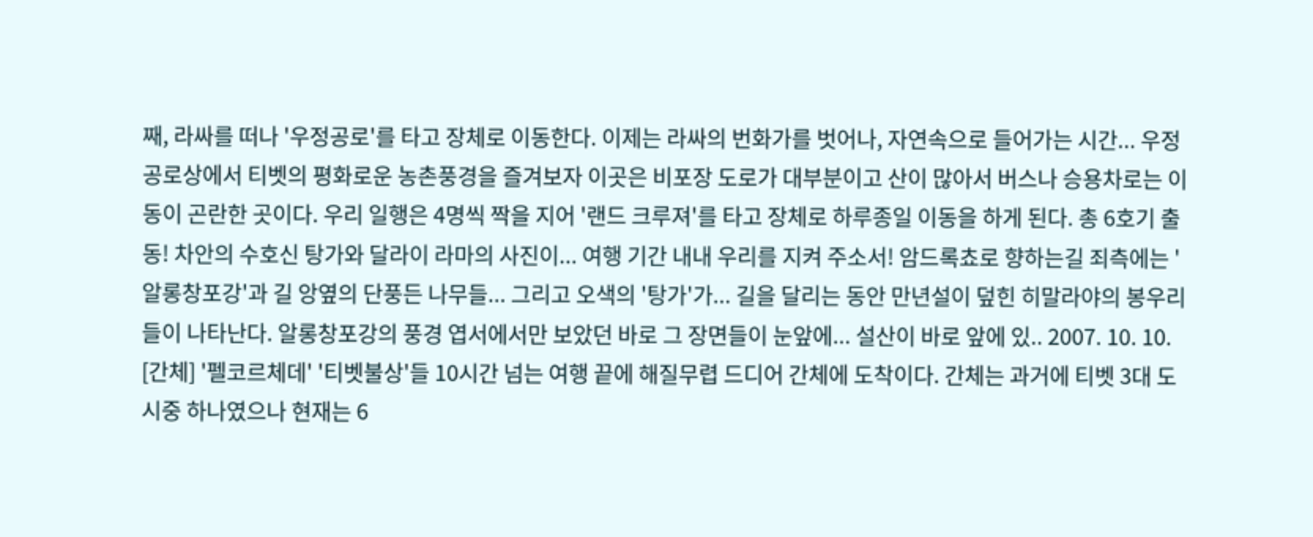째, 라싸를 떠나 '우정공로'를 타고 장체로 이동한다. 이제는 라싸의 번화가를 벗어나, 자연속으로 들어가는 시간... 우정공로상에서 티벳의 평화로운 농촌풍경을 즐겨보자 이곳은 비포장 도로가 대부분이고 산이 많아서 버스나 승용차로는 이동이 곤란한 곳이다. 우리 일행은 4명씩 짝을 지어 '랜드 크루져'를 타고 장체로 하루종일 이동을 하게 된다. 총 6호기 출동! 차안의 수호신 탕가와 달라이 라마의 사진이... 여행 기간 내내 우리를 지켜 주소서! 암드록쵸로 향하는길 죄측에는 '알롱창포강'과 길 앙옆의 단풍든 나무들... 그리고 오색의 '탕가'가... 길을 달리는 동안 만년설이 덮힌 히말라야의 봉우리들이 나타난다. 알롱창포강의 풍경 엽서에서만 보았던 바로 그 장면들이 눈앞에... 설산이 바로 앞에 있.. 2007. 10. 10. [간체] '펠코르체데' '티벳불상'들 10시간 넘는 여행 끝에 해질무렵 드디어 간체에 도착이다. 간체는 과거에 티벳 3대 도시중 하나였으나 현재는 6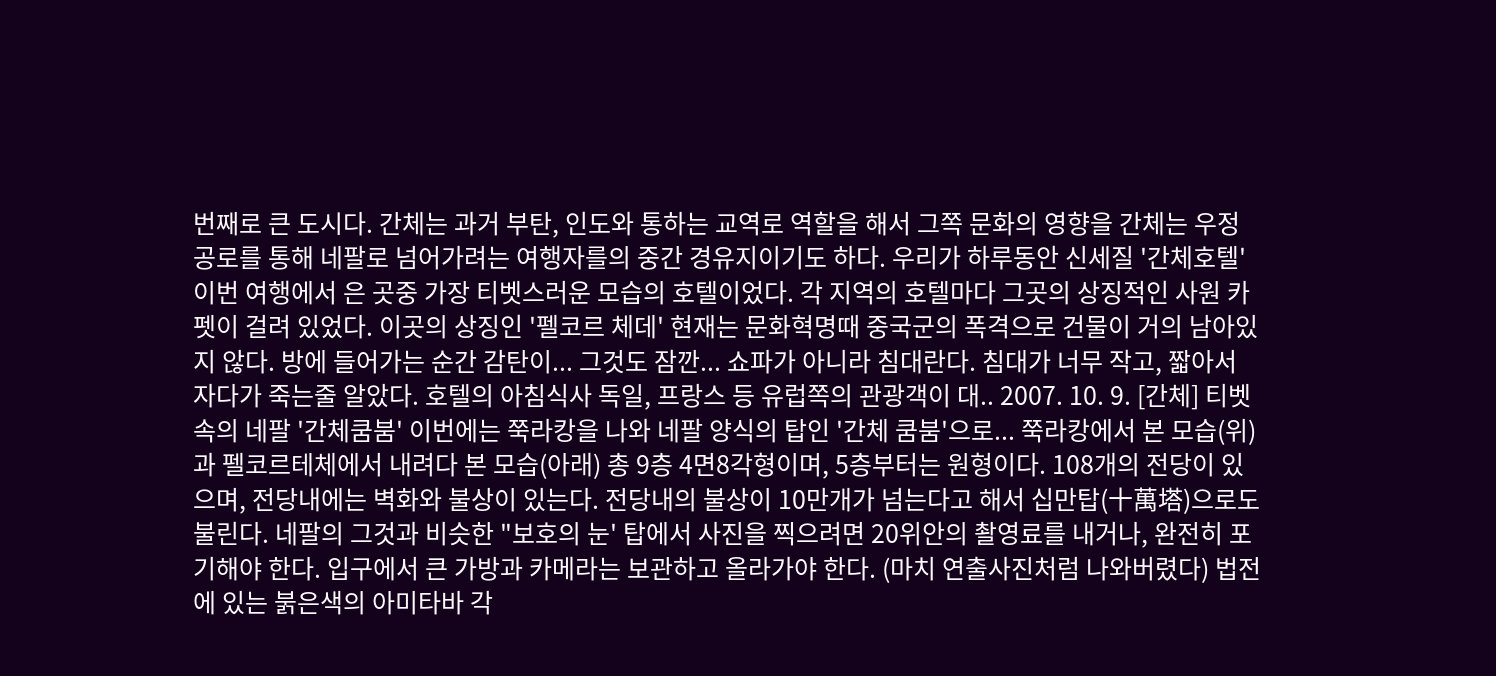번째로 큰 도시다. 간체는 과거 부탄, 인도와 통하는 교역로 역할을 해서 그쪽 문화의 영향을 간체는 우정공로를 통해 네팔로 넘어가려는 여행자를의 중간 경유지이기도 하다. 우리가 하루동안 신세질 '간체호텔' 이번 여행에서 은 곳중 가장 티벳스러운 모습의 호텔이었다. 각 지역의 호텔마다 그곳의 상징적인 사원 카펫이 걸려 있었다. 이곳의 상징인 '펠코르 체데' 현재는 문화혁명때 중국군의 폭격으로 건물이 거의 남아있지 않다. 방에 들어가는 순간 감탄이... 그것도 잠깐... 쇼파가 아니라 침대란다. 침대가 너무 작고, 짧아서 자다가 죽는줄 알았다. 호텔의 아침식사 독일, 프랑스 등 유럽쪽의 관광객이 대.. 2007. 10. 9. [간체] 티벳속의 네팔 '간체쿰붐' 이번에는 쭉라캉을 나와 네팔 양식의 탑인 '간체 쿰붐'으로... 쭉라캉에서 본 모습(위)과 펠코르테체에서 내려다 본 모습(아래) 총 9층 4면8각형이며, 5층부터는 원형이다. 108개의 전당이 있으며, 전당내에는 벽화와 불상이 있는다. 전당내의 불상이 10만개가 넘는다고 해서 십만탑(十萬塔)으로도 불린다. 네팔의 그것과 비슷한 "보호의 눈' 탑에서 사진을 찍으려면 20위안의 촬영료를 내거나, 완전히 포기해야 한다. 입구에서 큰 가방과 카메라는 보관하고 올라가야 한다. (마치 연출사진처럼 나와버렸다) 법전에 있는 붉은색의 아미타바 각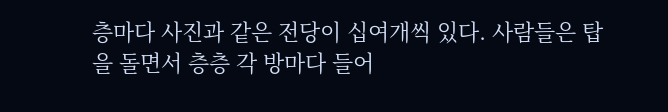층마다 사진과 같은 전당이 십여개씩 있다. 사람들은 탑을 돌면서 층층 각 방마다 들어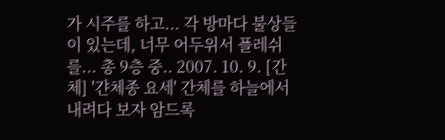가 시주를 하고... 각 방마다 불상들이 있는데, 너무 어두위서 플레쉬를... 총 9층 중.. 2007. 10. 9. [간체] '갼체종 요세' 간체를 하늘에서 내려다 보자 암드록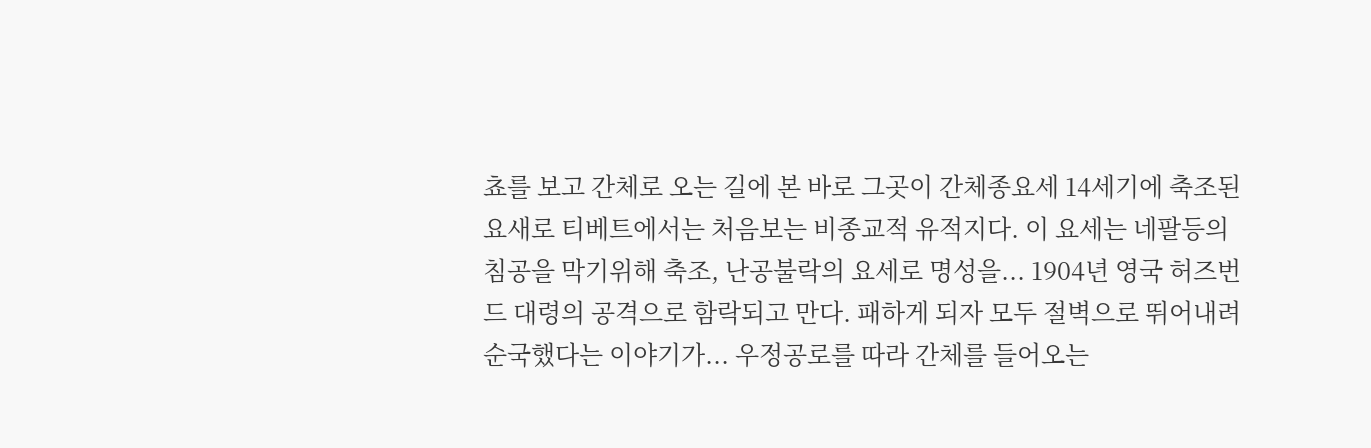쵸를 보고 간체로 오는 길에 본 바로 그곳이 간체종요세 14세기에 축조된 요새로 티베트에서는 처음보는 비종교적 유적지다. 이 요세는 네팔등의 침공을 막기위해 축조, 난공불락의 요세로 명성을... 1904년 영국 허즈번드 대령의 공격으로 함락되고 만다. 패하게 되자 모두 절벽으로 뛰어내려 순국했다는 이야기가... 우정공로를 따라 간체를 들어오는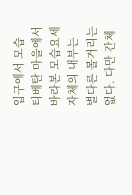입구에서 모습 티베탄 마을에서 바라본 모습요세 자체의 내부는 별다른 볼거리는 없다. 다만 간체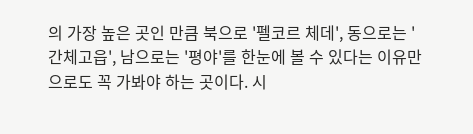의 가장 높은 곳인 만큼 북으로 '펠코르 체데', 동으로는 '간체고읍', 남으로는 '평야'를 한눈에 볼 수 있다는 이유만으로도 꼭 가봐야 하는 곳이다. 시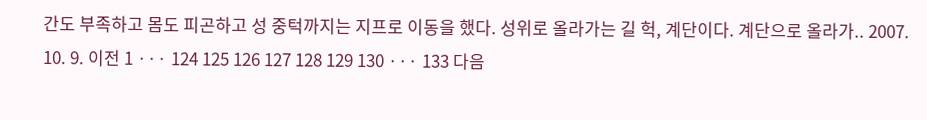간도 부족하고 몸도 피곤하고 성 중턱까지는 지프로 이동을 했다. 성위로 올라가는 길 헉, 계단이다. 계단으로 올라가.. 2007. 10. 9. 이전 1 ··· 124 125 126 127 128 129 130 ··· 133 다음